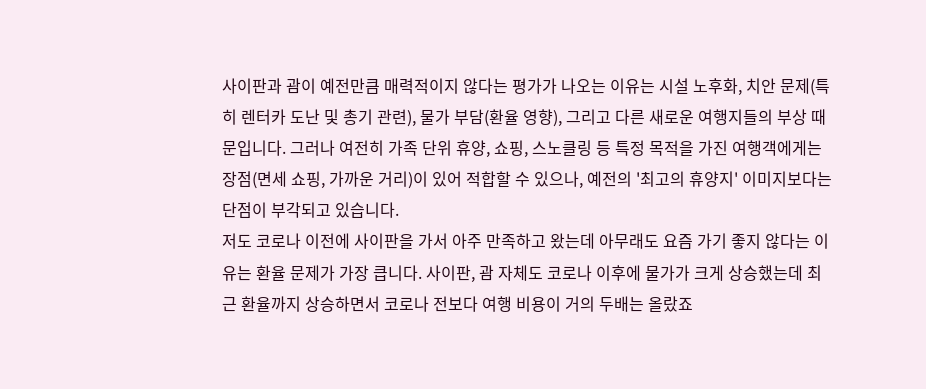사이판과 괌이 예전만큼 매력적이지 않다는 평가가 나오는 이유는 시설 노후화, 치안 문제(특히 렌터카 도난 및 총기 관련), 물가 부담(환율 영향), 그리고 다른 새로운 여행지들의 부상 때문입니다. 그러나 여전히 가족 단위 휴양, 쇼핑, 스노클링 등 특정 목적을 가진 여행객에게는 장점(면세 쇼핑, 가까운 거리)이 있어 적합할 수 있으나, 예전의 '최고의 휴양지' 이미지보다는 단점이 부각되고 있습니다.
저도 코로나 이전에 사이판을 가서 아주 만족하고 왔는데 아무래도 요즘 가기 좋지 않다는 이유는 환율 문제가 가장 큽니다. 사이판, 괌 자체도 코로나 이후에 물가가 크게 상승했는데 최근 환율까지 상승하면서 코로나 전보다 여행 비용이 거의 두배는 올랐죠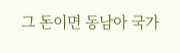그 돈이면 동남아 국가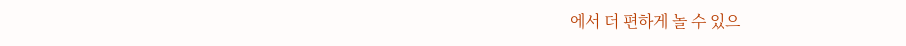에서 더 편하게 놀 수 있으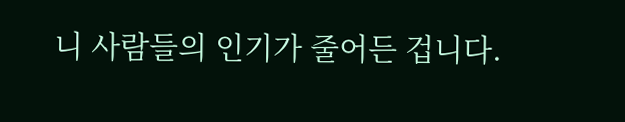니 사람들의 인기가 줄어든 겁니다.